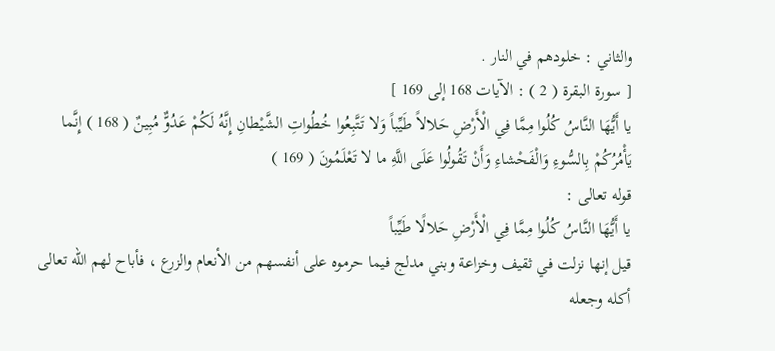والثاني : خلودهم في النار .
[ سورة البقرة ( 2 ) : الآيات 168 إلى 169 ]
يا أَيُّهَا النَّاسُ كُلُوا مِمَّا فِي الْأَرْضِ حَلالاً طَيِّباً وَلا تَتَّبِعُوا خُطُواتِ الشَّيْطانِ إِنَّهُ لَكُمْ عَدُوٌّ مُبِينٌ ( 168 ) إِنَّما يَأْمُرُكُمْ بِالسُّوءِ وَالْفَحْشاءِ وَأَنْ تَقُولُوا عَلَى اللَّهِ ما لا تَعْلَمُونَ ( 169 )
قوله تعالى :
يا أَيُّهَا النَّاسُ كُلُوا مِمَّا فِي الْأَرْضِ حَلالًا طَيِّباً
قيل إنها نزلت في ثقيف وخزاعة وبني مدلج فيما حرموه على أنفسهم من الأنعام والزرع ، فأباح لهم اللّه تعالى أكله وجعله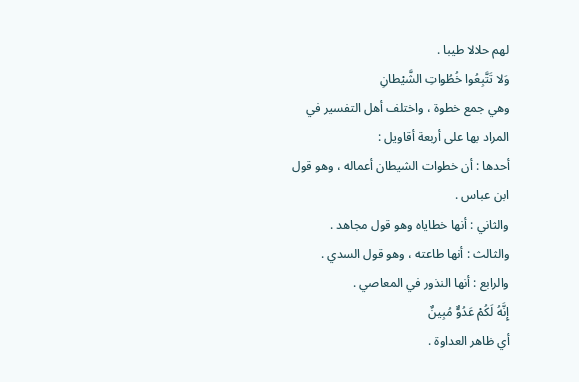لهم حلالا طيبا .
وَلا تَتَّبِعُوا خُطُواتِ الشَّيْطانِ
وهي جمع خطوة ، واختلف أهل التفسير في المراد بها على أربعة أقاويل :
أحدها : أن خطوات الشيطان أعماله ، وهو قول ابن عباس .
والثاني : أنها خطاياه وهو قول مجاهد .
والثالث : أنها طاعته ، وهو قول السدي .
والرابع : أنها النذور في المعاصي .
إِنَّهُ لَكُمْ عَدُوٌّ مُبِينٌ
أي ظاهر العداوة .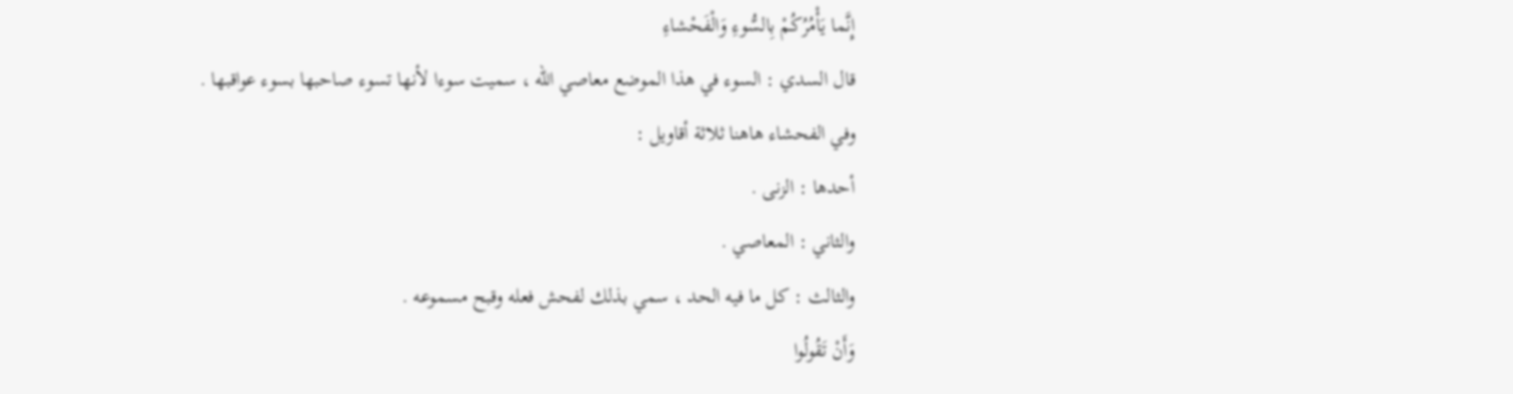إِنَّما يَأْمُرُكُمْ بِالسُّوءِ وَالْفَحْشاءِ
قال السدي : السوء في هذا الموضع معاصي اللّه ، سميت سوءا لأنها تسوء صاحبها بسوء عواقبها .
وفي الفحشاء هاهنا ثلاثة أقاويل :
أحدها : الزنى .
والثاني : المعاصي .
والثالث : كل ما فيه الحد ، سمي بذلك لفحش فعله وقبح مسموعه .
وَأَنْ تَقُولُوا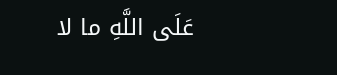عَلَى اللَّهِ ما لا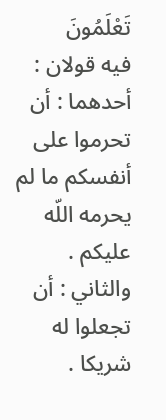تَعْلَمُونَ
فيه قولان :
أحدهما : أن تحرموا على أنفسكم ما لم يحرمه اللّه عليكم .
والثاني : أن تجعلوا له شريكا .